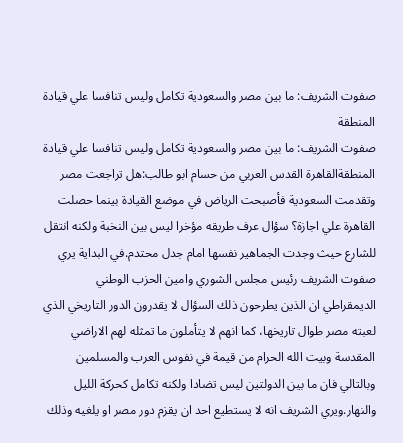صفوت الشريف: ما بين مصر والسعودية تكامل وليس تنافسا علي قيادة المنطقة
صفوت الشريف: ما بين مصر والسعودية تكامل وليس تنافسا علي قيادة المنطقةالقاهرة القدس العربي من حسام ابو طالب:هل تراجعت مصر وتقدمت السعودية فأصبحت الرياض في موضع القيادة بينما حصلت القاهرة علي اجازة؟ سؤال عرف طريقه مؤخرا ليس بين النخبة ولكنه انتقل للشارع حيث وجدت الجماهير نفسها امام جدل محتدم.في البداية يري صفوت الشريف رئيس مجلس الشوري وامين الحزب الوطني الديمقراطي ان الذين يطرحون ذلك السؤال لا يقدرون الدور التاريخي الذي لعبته مصر طوال تاريخها، كما انهم لا يتأملون ما تمثله لهم الاراضي المقدسة وبيت الله الحرام من قيمة في نفوس العرب والمسلمين وبالتالي فان ما بين الدولتين ليس تضادا ولكنه تكامل كحركة الليل والنهار.ويري الشريف انه لا يستطيع احد ان يقزم دور مصر او يلغيه وذلك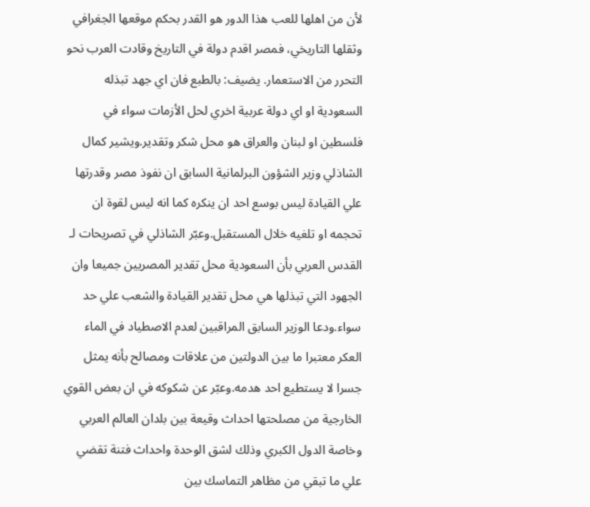لأن من اهلها للعب هذا الدور هو القدر بحكم موقعها الجغرافي وثقلها التاريخي، فمصر اقدم دولة في التاريخ وقادت العرب نحو التحرر من الاستعمار. يضيف: بالطبع فان اي جهد تبذله السعودية او اي دولة عربية اخري لحل الأزمات سواء في فلسطين او لبنان والعراق هو محل شكر وتقدير.ويشير كمال الشاذلي وزير الشؤون البرلمانية السابق ان نفوذ مصر وقدرتها علي القيادة ليس بوسع احد ان ينكره كما انه ليس لقوة ان تحجمه او تلغيه خلال المستقبل.وعبّر الشاذلي في تصريحات لـ القدس العربي بأن السعودية محل تقدير المصريين جميعا وان الجهود التي تبذلها هي محل تقدير القيادة والشعب علي حد سواء.ودعا الوزير السابق المراقبين لعدم الاصطياد في الماء العكر معتبرا ما بين الدولتين من علاقات ومصالح بأنه يمثل جسرا لا يستطيع احد هدمه.وعبّر عن شكوكه في ان بعض القوي الخارجية من مصلحتها احداث وقيعة بين بلدان العالم العربي وخاصة الدول الكبري وذلك لشق الوحدة واحداث فتنة تقضي علي ما تبقي من مظاهر التماسك بين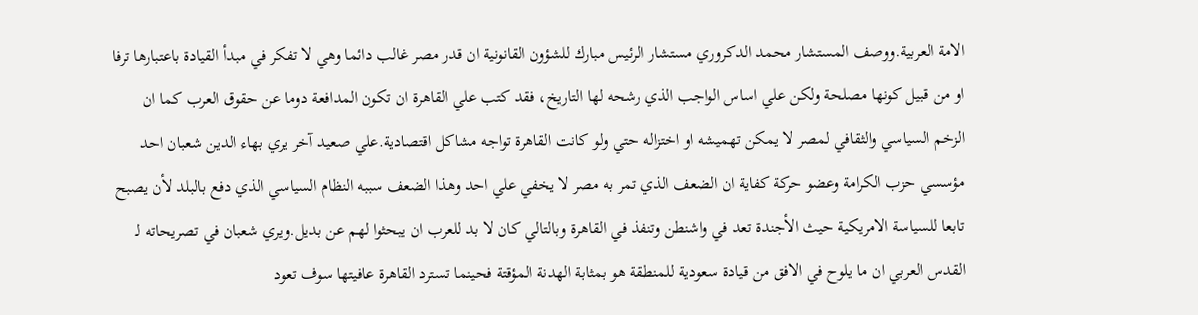الامة العربية.ووصف المستشار محمد الدكروري مستشار الرئيس مبارك للشؤون القانونية ان قدر مصر غالب دائما وهي لا تفكر في مبدأ القيادة باعتبارها ترفا او من قبيل كونها مصلحة ولكن علي اساس الواجب الذي رشحه لها التاريخ، فقد كتب علي القاهرة ان تكون المدافعة دوما عن حقوق العرب كما ان الزخم السياسي والثقافي لمصر لا يمكن تهميشه او اختزاله حتي ولو كانت القاهرة تواجه مشاكل اقتصادية.علي صعيد آخر يري بهاء الدين شعبان احد مؤسسي حزب الكرامة وعضو حركة كفاية ان الضعف الذي تمر به مصر لا يخفي علي احد وهذا الضعف سببه النظام السياسي الذي دفع بالبلد لأن يصبح تابعا للسياسة الامريكية حيث الأجندة تعد في واشنطن وتنفذ في القاهرة وبالتالي كان لا بد للعرب ان يبحثوا لهم عن بديل.ويري شعبان في تصريحاته لـ القدس العربي ان ما يلوح في الافق من قيادة سعودية للمنطقة هو بمثابة الهدنة المؤقتة فحينما تسترد القاهرة عافيتها سوف تعود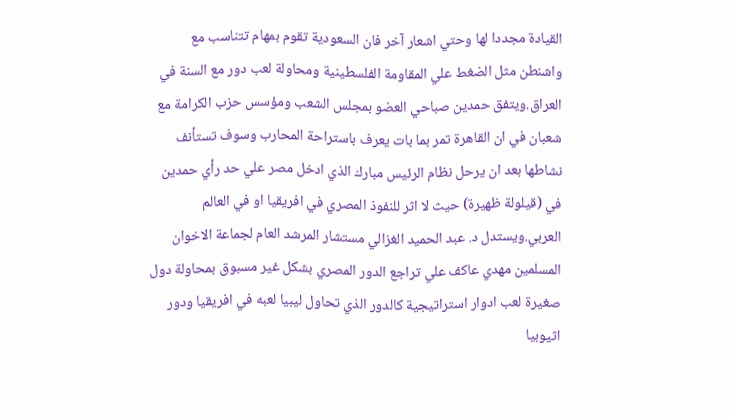القيادة مجددا لها وحتي اشعار آخر فان السعودية تقوم بمهام تتناسب مع واشنطن مثل الضغط علي المقاومة الفلسطينية ومحاولة لعب دور مع السنة في العراق.ويتفق حمدين صباحي العضو بمجلس الشعب ومؤسس حزب الكرامة مع شعبان في ان القاهرة تمر بما بات يعرف باستراحة المحارب وسوف تستأنف نشاطها بعد ان يرحل نظام الرئيس مبارك الذي ادخل مصر علي حد رأي حمدين في (قيلولة ظهيرة) حيث لا اثر للنفوذ المصري في افريقيا او في العالم العربي.ويستدل د. عبد الحميد الغزالي مستشار المرشد العام لجماعة الاخوان المسلمين مهدي عاكف علي تراجع الدور المصري بشكل غير مسبوق بمحاولة دول صغيرة لعب ادوار استراتيجية كالدور الذي تحاول ليبيا لعبه في افريقيا ودور اثيوبيا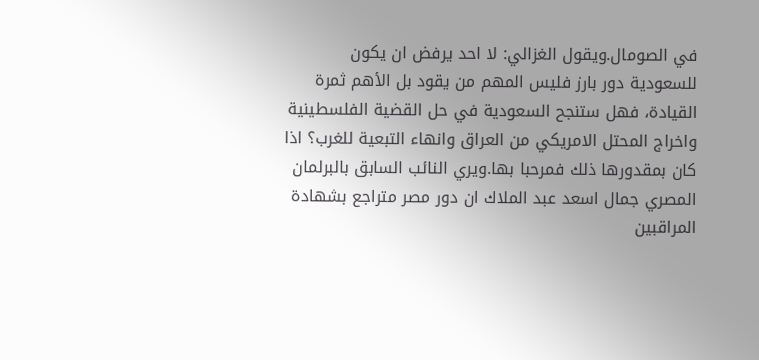في الصومال.ويقول الغزالي: لا احد يرفض ان يكون للسعودية دور بارز فليس المهم من يقود بل الأهم ثمرة القيادة، فهل ستنجح السعودية في حل القضية الفلسطينية واخراج المحتل الامريكي من العراق وانهاء التبعية للغرب؟ اذا كان بمقدورها ذلك فمرحبا بها.ويري النائب السابق بالبرلمان المصري جمال اسعد عبد الملاك ان دور مصر متراجع بشهادة المراقبين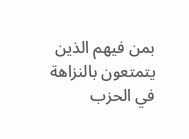بمن فيهم الذين يتمتعون بالنزاهة في الحزب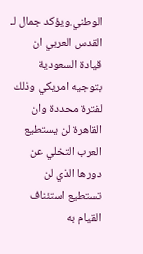الوطني.ويؤكد جمال لـ القدس العربي ان قيادة السعودية بتوجيه امريكي وذلك لفترة محددة وان القاهرة لن يستطيع العرب التخلي عن دورها الذي لن تستطيع استئناف القيام به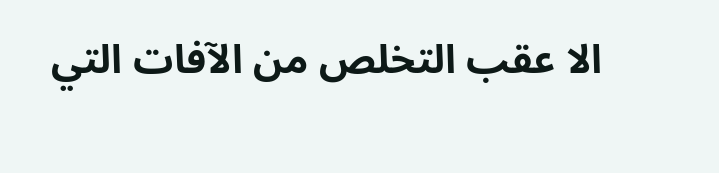الا عقب التخلص من الآفات التي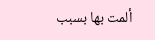ألمت بها بسبب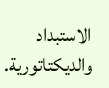الاستبداد والديكتاتورية.